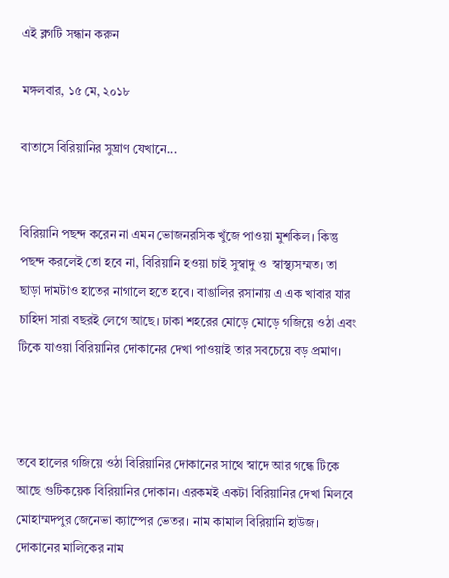এই ব্লগটি সন্ধান করুন

মঙ্গলবার, ১৫ মে, ২০১৮

বাতাসে বিরিয়ানির সুঘ্রাণ যেখানে...


বিরিয়ানি পছন্দ করেন না এমন ভোজনরসিক খুঁজে পাওয়া মুশকিল। কিন্তু পছন্দ করলেই তো হবে না, বিরিয়ানি হওয়া চাই সুস্বাদু ও  স্বাস্থ্যসম্মত। তা ছাড়া দামটাও হাতের নাগালে হতে হবে। বাঙালির রসানায় এ এক খাবার যার চাহিদা সারা বছরই লেগে আছে। ঢাকা শহরের মোড়ে মোড়ে গজিয়ে ওঠা এবং টিকে যাওয়া বিরিয়ানির দোকানের দেখা পাওয়াই তার সবচেয়ে বড় প্রমাণ।



তবে হালের গজিয়ে ওঠা বিরিয়ানির দোকানের সাথে স্বাদে আর গন্ধে টিকে আছে গুটিকয়েক বিরিয়ানির দোকান। এরকমই একটা বিরিয়ানির দেখা মিলবে মোহাম্মদপুর জেনেভা ক্যাম্পের ভেতর। নাম কামাল বিরিয়ানি হাউজ। দোকানের মালিকের নাম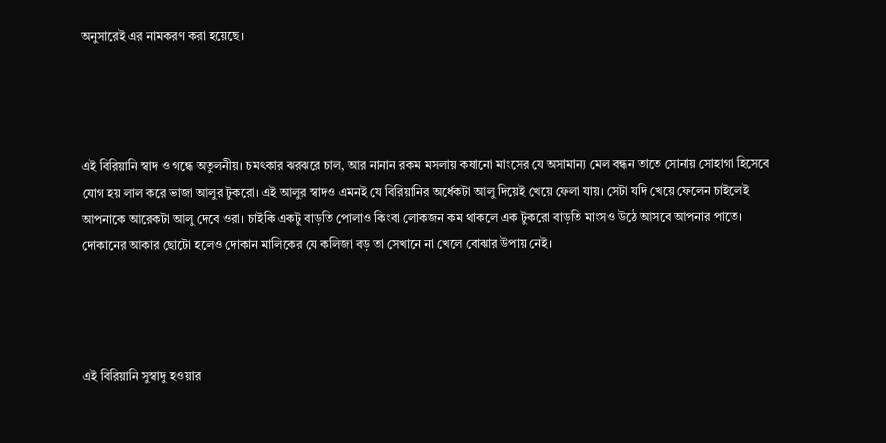অনুসারেই এর নামকরণ করা হয়েছে।




এই বিরিয়ানি স্বাদ ও গন্ধে অতুলনীয়। চমৎকার ঝরঝরে চাল, আর নানান রকম মসলায় কষানো মাংসের যে অসামান্য মেল বন্ধন তাতে সোনায় সোহাগা হিসেবে যোগ হয় লাল করে ভাজা আলুর টুকরো। এই আলুর স্বাদও এমনই যে বিরিয়ানির অর্ধেকটা আলু দিয়েই খেয়ে ফেলা যায়। সেটা যদি খেয়ে ফেলেন চাইলেই আপনাকে আরেকটা আলু দেবে ওরা। চাইকি একটু বাড়তি পোলাও কিংবা লোকজন কম থাকলে এক টুকরো বাড়তি মাংসও উঠে আসবে আপনার পাতে। দোকানের আকার ছোটো হলেও দোকান মালিকের যে কলিজা বড় তা সেখানে না খেলে বোঝার উপায় নেই।




এই বিরিয়ানি সুস্বাদু হওয়ার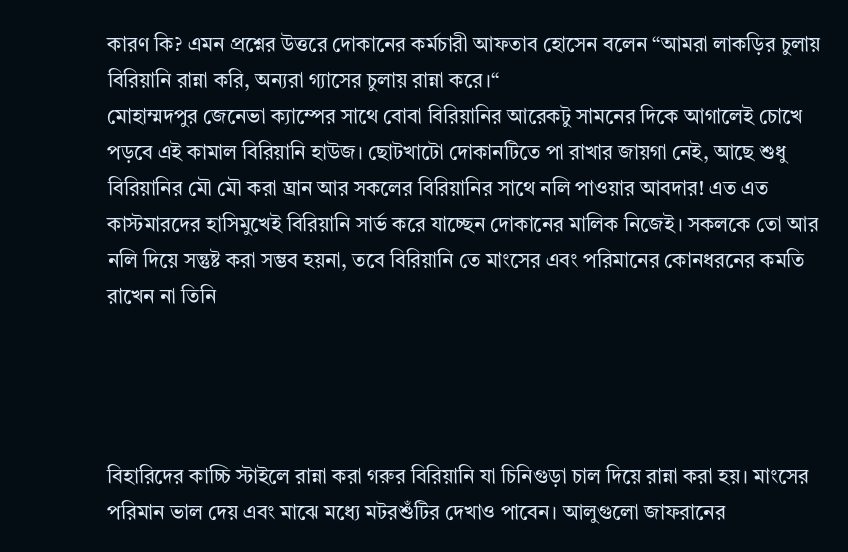কারণ কি? এমন প্রশ্নের উত্তরে দোকানের কর্মচারী আফতাব হোসেন বলেন “আমরা লাকড়ির চুলায় বিরিয়ানি রান্না করি, অন্যরা গ্যাসের চুলায় রান্না করে।“
মোহাম্মদপুর জেনেভা ক্যাম্পের সাথে বোবা বিরিয়ানির আরেকটু সামনের দিকে আগালেই চোখে পড়বে এই কামাল বিরিয়ানি হাউজ। ছোটখাটো দোকানটিতে পা রাখার জায়গা নেই, আছে শুধু বিরিয়ানির মৌ মৌ করা ঘ্রান আর সকলের বিরিয়ানির সাথে নলি পাওয়ার আবদার! এত এত কাস্টমারদের হাসিমুখেই বিরিয়ানি সার্ভ করে যাচ্ছেন দোকানের মালিক নিজেই। সকলকে তো আর নলি দিয়ে সন্তুষ্ট করা সম্ভব হয়না, তবে বিরিয়ানি তে মাংসের এবং পরিমানের কোনধরনের কমতি রাখেন না তিনি




বিহারিদের কাচ্চি স্টাইলে রান্না করা গরুর বিরিয়ানি যা চিনিগুড়া চাল দিয়ে রান্না করা হয়। মাংসের পরিমান ভাল দেয় এবং মাঝে মধ্যে মটরশুঁটির দেখাও পাবেন। আলুগুলো জাফরানের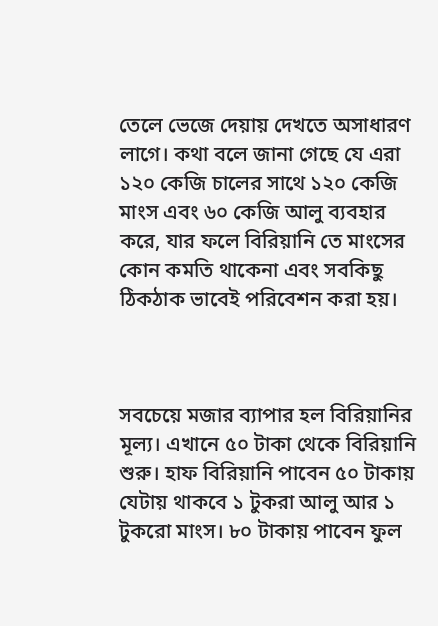তেলে ভেজে দেয়ায় দেখতে অসাধারণ লাগে। কথা বলে জানা গেছে যে এরা ১২০ কেজি চালের সাথে ১২০ কেজি মাংস এবং ৬০ কেজি আলু ব্যবহার করে, যার ফলে বিরিয়ানি তে মাংসের কোন কমতি থাকেনা এবং সবকিছু ঠিকঠাক ভাবেই পরিবেশন করা হয়।



সবচেয়ে মজার ব্যাপার হল বিরিয়ানির মূল্য। এখানে ৫০ টাকা থেকে বিরিয়ানি শুরু। হাফ বিরিয়ানি পাবেন ৫০ টাকায় যেটায় থাকবে ১ টুকরা আলু আর ১ টুকরো মাংস। ৮০ টাকায় পাবেন ফুল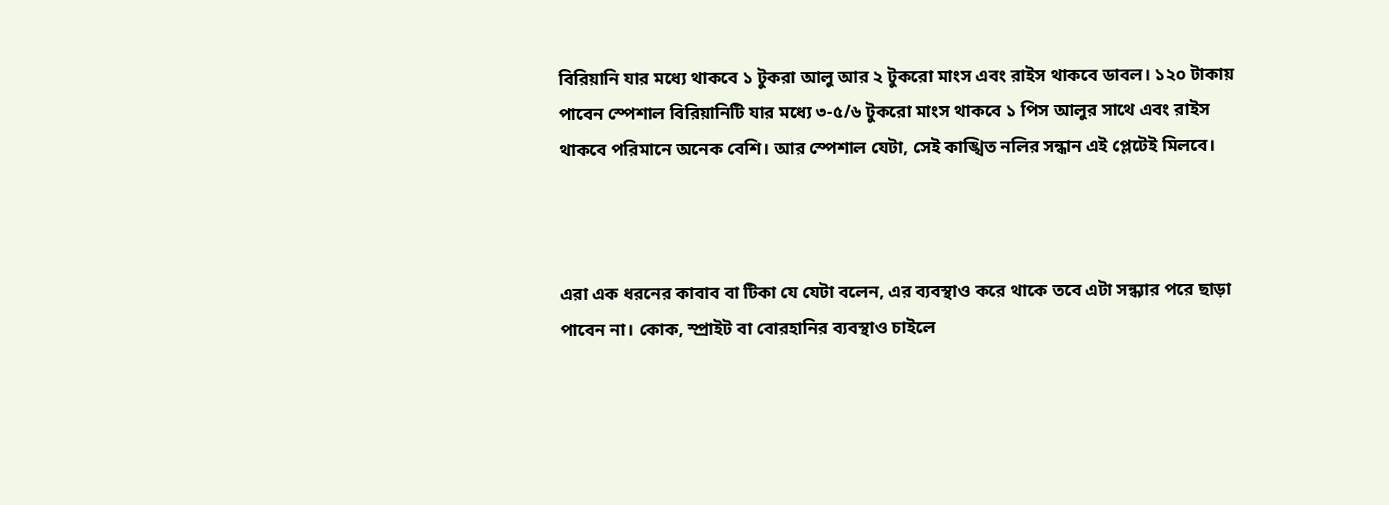বিরিয়ানি যার মধ্যে থাকবে ১ টুকরা আলু আর ২ টুকরো মাংস এবং রাইস থাকবে ডাবল। ১২০ টাকায় পাবেন স্পেশাল বিরিয়ানিটি যার মধ্যে ৩-৫/৬ টুকরো মাংস থাকবে ১ পিস আলুর সাথে এবং রাইস থাকবে পরিমানে অনেক বেশি। আর স্পেশাল যেটা, সেই কাঙ্খিত নলির সন্ধান এই প্লেটেই মিলবে।



এরা এক ধরনের কাবাব বা টিকা যে যেটা বলেন, এর ব্যবস্থাও করে থাকে তবে এটা সন্ধ্যার পরে ছাড়া পাবেন না। কোক, স্প্রাইট বা বোরহানির ব্যবস্থাও চাইলে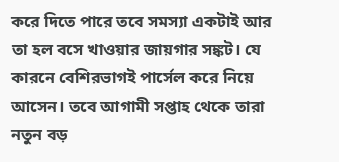করে দিতে পারে তবে সমস্যা একটাই আর তা হল বসে খাওয়ার জায়গার সঙ্কট। যে কারনে বেশিরভাগই পার্সেল করে নিয়ে আসেন। তবে আগামী সপ্তাহ থেকে তারা নতুন বড়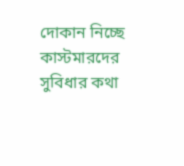দোকান নিচ্ছে কাস্টমারদের সুবিধার কথা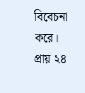বিবেচনা করে। প্রায় ২৪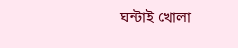ঘন্টাই খোলা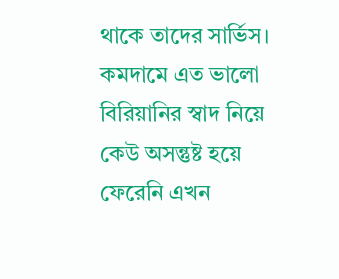থাকে তাদের সার্ভিস। কমদামে এত ভালো বিরিয়ানির স্বাদ নিয়ে কেউ অসন্তুষ্ট হয়ে ফেরেনি এখন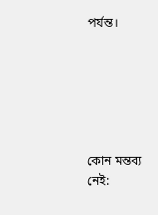পর্যন্ত।






কোন মন্তব্য নেই: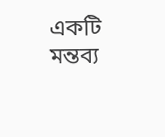একটি মন্তব্য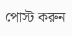পোস্ট করুন